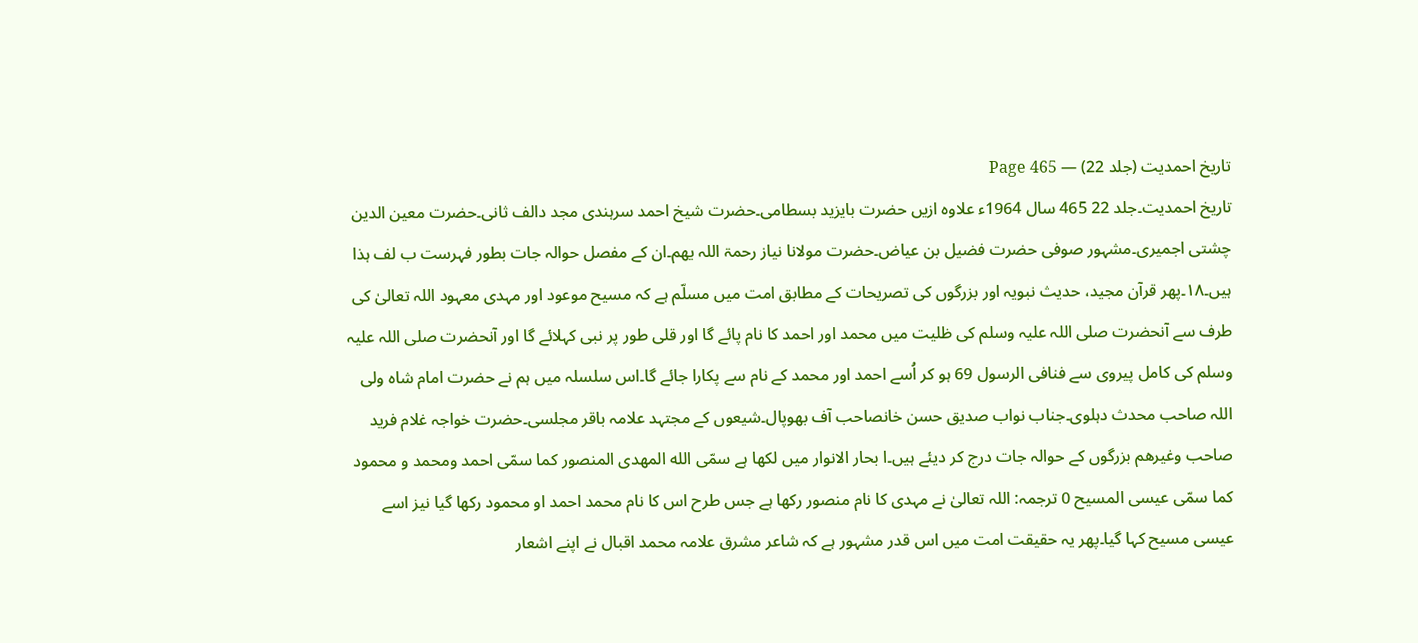تاریخ احمدیت (جلد 22) — Page 465
تاریخ احمدیت۔جلد 22 465 سال 1964ء علاوہ ازیں حضرت بایزید بسطامی۔حضرت شیخ احمد سرہندی مجد دالف ثانی۔حضرت معین الدین چشتی اجمیری۔مشہور صوفی حضرت فضیل بن عیاض۔حضرت مولانا نیاز رحمۃ اللہ یھم۔ان کے مفصل حوالہ جات بطور فہرست ب لف ہذا ہیں۔۱۸۔پھر قرآن مجید، حدیث نبویہ اور بزرگوں کی تصریحات کے مطابق امت میں مسلّم ہے کہ مسیح موعود اور مہدی معہود اللہ تعالیٰ کی طرف سے آنحضرت صلی اللہ علیہ وسلم کی ظلیت میں محمد اور احمد کا نام پائے گا اور قلی طور پر نبی کہلائے گا اور آنحضرت صلی اللہ علیہ وسلم کی کامل پیروی سے فنافی الرسول 69 ہو کر اُسے احمد اور محمد کے نام سے پکارا جائے گا۔اس سلسلہ میں ہم نے حضرت امام شاہ ولی اللہ صاحب محدث دہلوی۔جناب نواب صدیق حسن خانصاحب آف بھوپال۔شیعوں کے مجتہد علامہ باقر مجلسی۔حضرت خواجہ غلام فرید صاحب وغیرھم بزرگوں کے حوالہ جات درج کر دیئے ہیں۔ا بحار الانوار میں لکھا ہے سمّى الله المهدى المنصور كما سمّى احمد ومحمد و محمود كما سمّى عيسى المسيح 0 ترجمہ: اللہ تعالیٰ نے مہدی کا نام منصور رکھا ہے جس طرح اس کا نام محمد احمد او محمود رکھا گیا نیز اسے عیسی مسیح کہا گیا۔پھر یہ حقیقت امت میں اس قدر مشہور ہے کہ شاعر مشرق علامہ محمد اقبال نے اپنے اشعار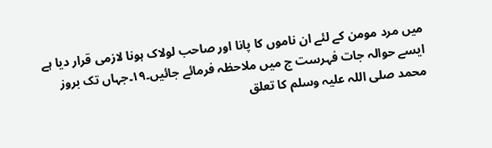میں مرد مومن کے لئے ان ناموں کا پانا اور صاحب لولاک ہونا لازمی قرار دیا ہے ایسے حوالہ جات فہرست ج میں ملاحظہ فرمائے جائیں۔۱۹۔جہاں تک بروز محمد صلی اللہ علیہ وسلم کا تعلق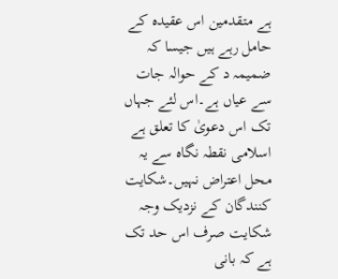ہے متقدمین اس عقیدہ کے حامل رہے ہیں جیسا کہ ضمیمہ د کے حوالہ جات سے عیاں ہے۔اس لئے جہاں تک اس دعویٰ کا تعلق ہے اسلامی نقطہ نگاہ سے یہ محل اعتراض نہیں۔شکایت کنندگان کے نزدیک وجہ شکایت صرف اس حد تک ہے کہ بانی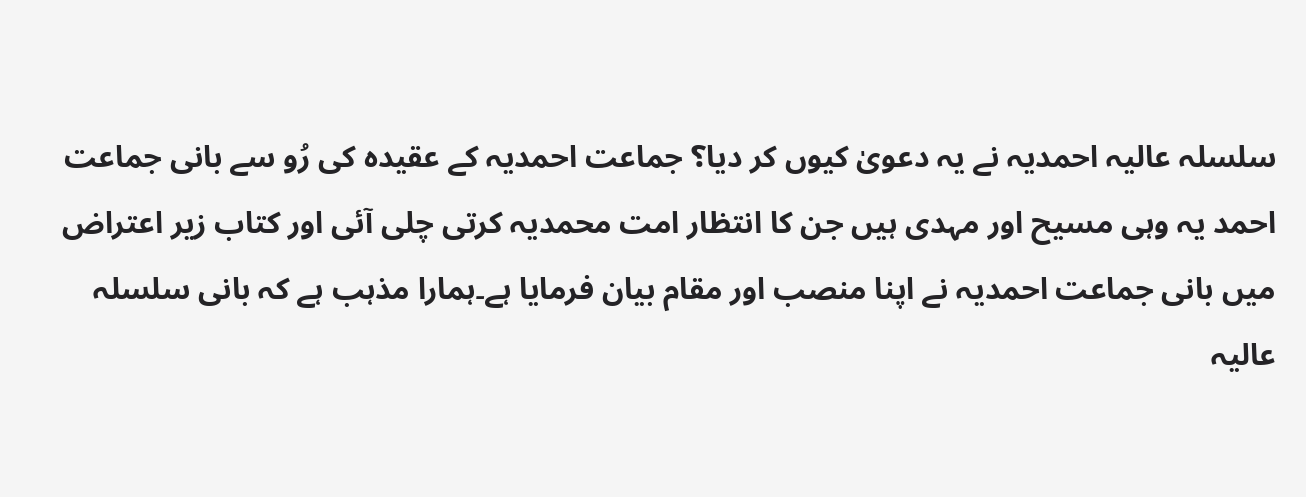سلسلہ عالیہ احمدیہ نے یہ دعویٰ کیوں کر دیا؟ جماعت احمدیہ کے عقیدہ کی رُو سے بانی جماعت احمد یہ وہی مسیح اور مہدی ہیں جن کا انتظار امت محمدیہ کرتی چلی آئی اور کتاب زیر اعتراض میں بانی جماعت احمدیہ نے اپنا منصب اور مقام بیان فرمایا ہے۔ہمارا مذہب ہے کہ بانی سلسلہ عالیہ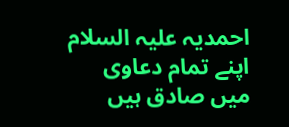احمدیہ علیہ السلام اپنے تمام دعاوی میں صادق ہیں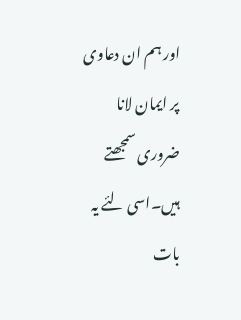اور ہم ان دعاوی پر ایمان لانا ضروری سمجھتے ہیں۔اسی لئے یہ بات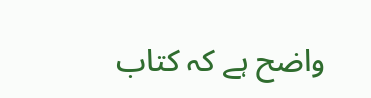واضح ہے کہ کتاب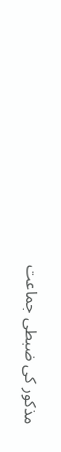مذکور کی ضبطی جماعت